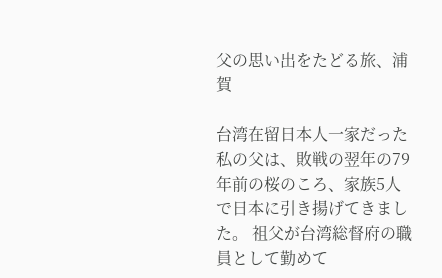父の思い出をたどる旅、浦賀

台湾在留日本人一家だった私の父は、敗戦の翌年の79年前の桜のころ、家族5人で日本に引き揚げてきました。 祖父が台湾総督府の職員として勤めて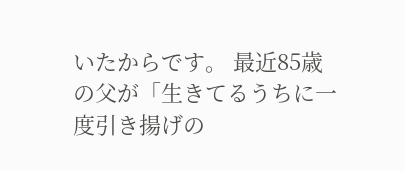いたからです。 最近85歳の父が「生きてるうちに一度引き揚げの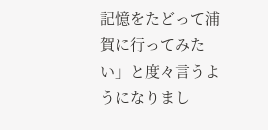記憶をたどって浦賀に行ってみたい」と度々言うようになりまし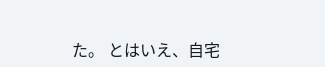た。 とはいえ、自宅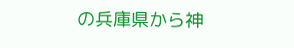の兵庫県から神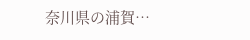奈川県の浦賀…